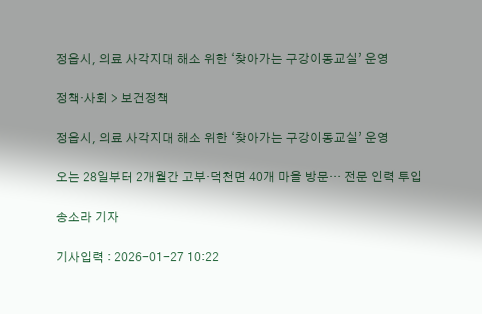정읍시, 의료 사각지대 해소 위한 ‘찾아가는 구강이동교실’ 운영

정책·사회 > 보건정책

정읍시, 의료 사각지대 해소 위한 ‘찾아가는 구강이동교실’ 운영

오는 28일부터 2개월간 고부·덕천면 40개 마을 방문… 전문 인력 투입

송소라 기자

기사입력 : 2026-01-27 10:22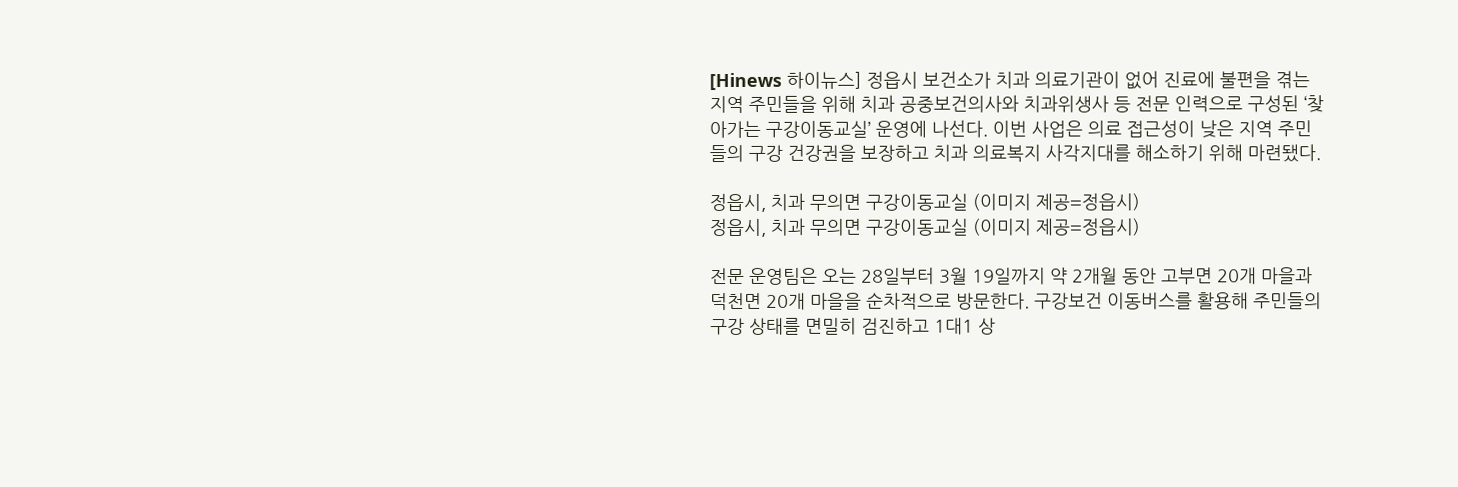[Hinews 하이뉴스] 정읍시 보건소가 치과 의료기관이 없어 진료에 불편을 겪는 지역 주민들을 위해 치과 공중보건의사와 치과위생사 등 전문 인력으로 구성된 ‘찾아가는 구강이동교실’ 운영에 나선다. 이번 사업은 의료 접근성이 낮은 지역 주민들의 구강 건강권을 보장하고 치과 의료복지 사각지대를 해소하기 위해 마련됐다.

정읍시, 치과 무의면 구강이동교실 (이미지 제공=정읍시)
정읍시, 치과 무의면 구강이동교실 (이미지 제공=정읍시)

전문 운영팀은 오는 28일부터 3월 19일까지 약 2개월 동안 고부면 20개 마을과 덕천면 20개 마을을 순차적으로 방문한다. 구강보건 이동버스를 활용해 주민들의 구강 상태를 면밀히 검진하고 1대1 상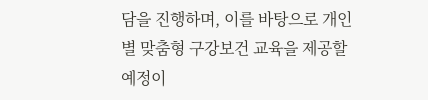담을 진행하며, 이를 바탕으로 개인별 맞춤형 구강보건 교육을 제공할 예정이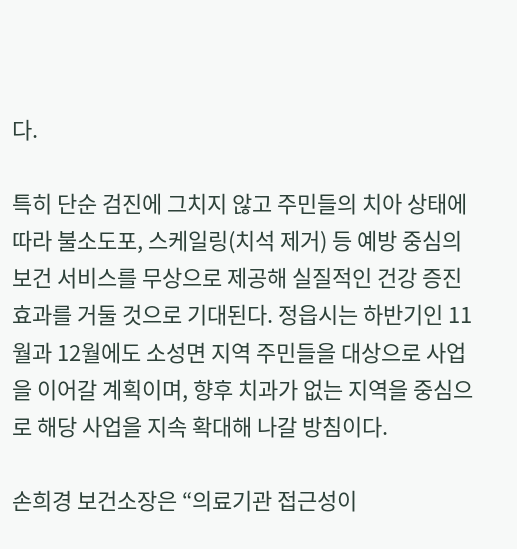다.

특히 단순 검진에 그치지 않고 주민들의 치아 상태에 따라 불소도포, 스케일링(치석 제거) 등 예방 중심의 보건 서비스를 무상으로 제공해 실질적인 건강 증진 효과를 거둘 것으로 기대된다. 정읍시는 하반기인 11월과 12월에도 소성면 지역 주민들을 대상으로 사업을 이어갈 계획이며, 향후 치과가 없는 지역을 중심으로 해당 사업을 지속 확대해 나갈 방침이다.

손희경 보건소장은 “의료기관 접근성이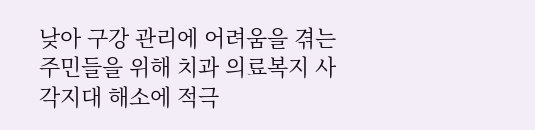낮아 구강 관리에 어려움을 겪는 주민들을 위해 치과 의료복지 사각지대 해소에 적극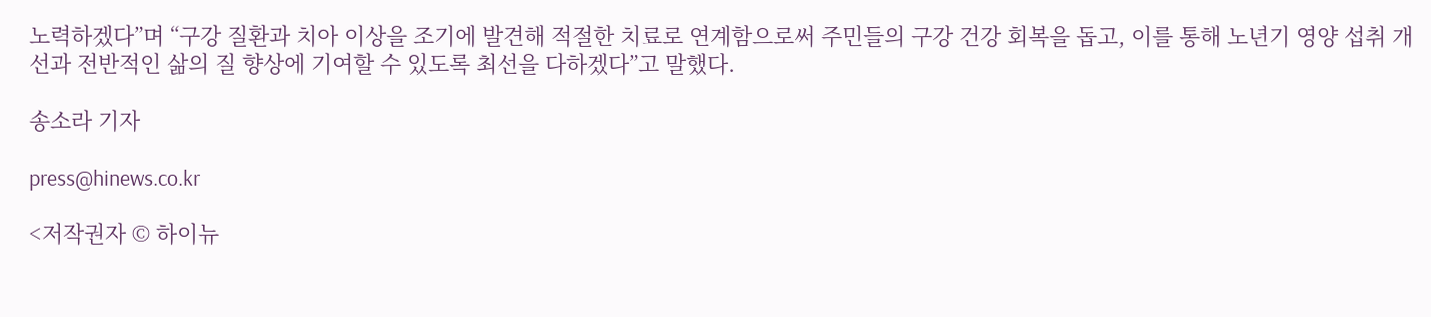노력하겠다”며 “구강 질환과 치아 이상을 조기에 발견해 적절한 치료로 연계함으로써 주민들의 구강 건강 회복을 돕고, 이를 통해 노년기 영양 섭취 개선과 전반적인 삶의 질 향상에 기여할 수 있도록 최선을 다하겠다”고 말했다.

송소라 기자

press@hinews.co.kr

<저작권자 © 하이뉴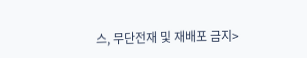스, 무단전재 및 재배포 금지>